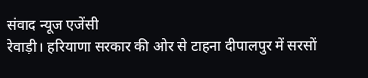संवाद न्यूज एजेंसी
रेवाड़ी। हरियाणा सरकार की ओर से टाहना दीपालपुर में सरसों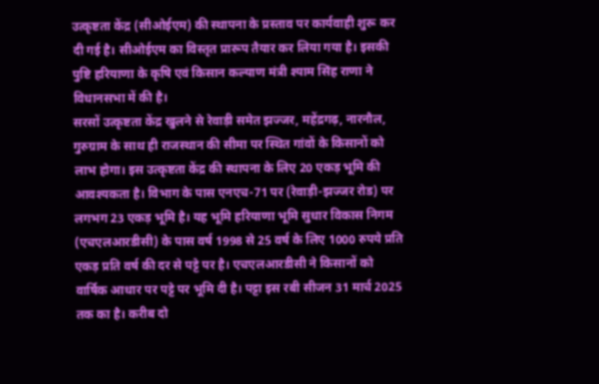उत्कृष्टता केंद्र (सीओईएम) की स्थापना के प्रस्ताव पर कार्यवाही शुरू कर दी गई है। सीओईएम का विस्तृत प्रारूप तैयार कर लिया गया है। इसकी पुष्टि हरियाणा के कृषि एवं किसान कल्याण मंत्री श्याम सिंह राणा ने विधानसभा में की है।
सरसों उत्कृष्टता केंद्र खुलने से रेवाड़ी समेत झज्जर, महेंद्रगढ़, नारनौल, गुरुग्राम के साथ ही राजस्थान की सीमा पर स्थित गांवों के किसानों को लाभ होगा। इस उत्कृष्टता केंद्र की स्थापना के लिए 20 एकड़ भूमि की आवश्यकता है। विभाग के पास एनएच-71 पर (रेवाड़ी-झज्जर रोड) पर लगभग 23 एकड़ भूमि है। यह भूमि हरियाणा भूमि सुधार विकास निगम (एचएलआरडीसी) के पास वर्ष 1998 से 25 वर्ष के लिए 1000 रुपये प्रति एकड़ प्रति वर्ष की दर से पट्टे पर है। एचएलआरडीसी ने किसानों को वार्षिक आधार पर पट्टे पर भूमि दी है। पट्टा इस रबी सीजन 31 मार्च 2025 तक का है। करीब दो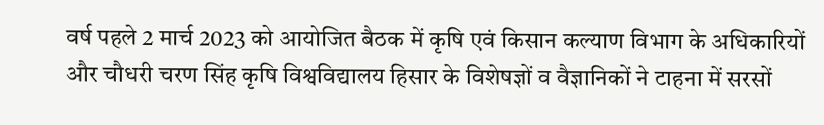वर्ष पहले 2 मार्च 2023 को आयोजित बैठक में कृषि एवं किसान कल्याण विभाग के अधिकारियों और चौधरी चरण सिंह कृषि विश्वविद्यालय हिसार के विशेषज्ञों व वैज्ञानिकों ने टाहना में सरसों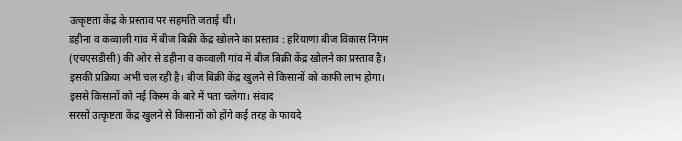उत्कृष्टता केंद्र के प्रस्ताव पर सहमति जताई थी।
डहीना व कव्वाली गांव में बीज बिक्री केंद्र खोलने का प्रस्ताव : हरियाणा बीज विकास निगम (एचएसडीसी) की ओर से डहीना व कव्वाली गांव में बीज बिक्री केंद्र खोलने का प्रस्ताव है। इसकी प्रक्रिया अभी चल रही है। बीज बिक्री केंद्र खुलने से किसानों को काफी लाभ होगा। इससे किसानों को नई किस्म के बारे में पता चलेगा। संवाद
सरसों उत्कृष्टता केंद्र खुलने से किसानों को होंगे कई तरह के फायदे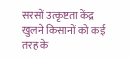सरसों उत्कृष्टता केंद्र खुलने किसानों को कई तरह के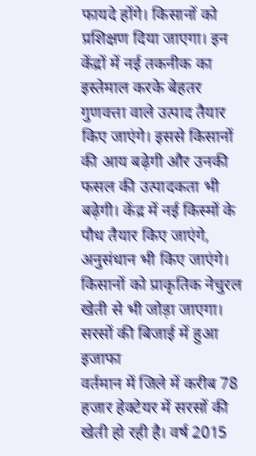फायदे होंगे। किसानों को प्रशिक्षण दिया जाएगा। इन केंद्रों में नई तकनीक का इस्तेमाल करके बेहतर गुणवत्ता वाले उत्पाद तैयार किए जाएंगे। इससे किसानों की आय बढ़ेगी और उनकी फसल की उत्पादकता भी बढ़ेगी। केंद्र में नई किस्मों के पौध तैयार किए जाएंगे, अनुसंधान भी किए जाएंगे। किसानों को प्राकृतिक नेचुरल खेती से भी जोड़ा जाएगा।
सरसों की बिजाई में हुआ इजाफा
वर्तमान में जिले में करीब 78 हजार हेक्टेयर में सरसों की खेती हो रही है। वर्ष 2015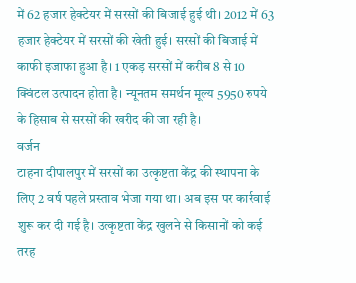में 62 हजार हेक्टेयर में सरसों की बिजाई हुई थी। 2012 में 63 हजार हेक्टेयर में सरसों की खेती हुई। सरसों की बिजाई में काफी इजाफा हुआ है। 1 एकड़ सरसों में करीब 8 से 10 क्विंटल उत्पादन होता है। न्यूनतम समर्थन मूल्य 5950 रुपये के हिसाब से सरसों की खरीद की जा रही है।
वर्जन
टाहना दीपालपुर में सरसों का उत्कृष्टता केंद्र की स्थापना के लिए 2 वर्ष पहले प्रस्ताव भेजा गया था। अब इस पर कार्रवाई शुरू कर दी गई है। उत्कृष्टता केंद्र खुलने से किसानों को कई तरह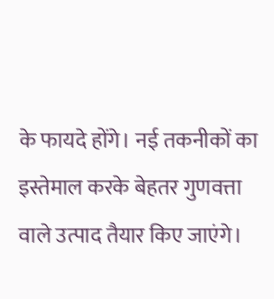के फायदे होंगे। नई तकनीकों का इस्तेमाल करके बेहतर गुणवत्ता वाले उत्पाद तैयार किए जाएंगे।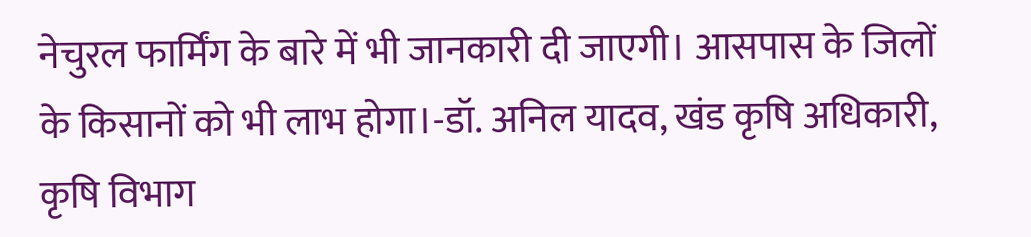नेचुरल फार्मिंग के बारे में भी जानकारी दी जाएगी। आसपास के जिलों के किसानों को भी लाभ होगा।-डॉ. अनिल यादव, खंड कृषि अधिकारी, कृषि विभाग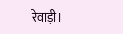रेवाड़ी।